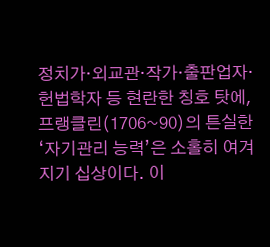정치가·외교관·작가·출판업자·헌법학자 등 현란한 칭호 탓에, 프랭클린(1706~90)의 튼실한 ‘자기관리 능력’은 소홀히 여겨지기 십상이다. 이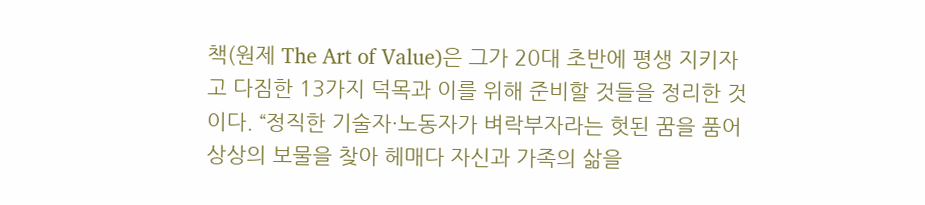책(원제 The Art of Value)은 그가 20대 초반에 평생 지키자고 다짐한 13가지 덕목과 이를 위해 준비할 것들을 정리한 것이다. “정직한 기술자·노동자가 벼락부자라는 헛된 꿈을 품어 상상의 보물을 찾아 헤매다 자신과 가족의 삶을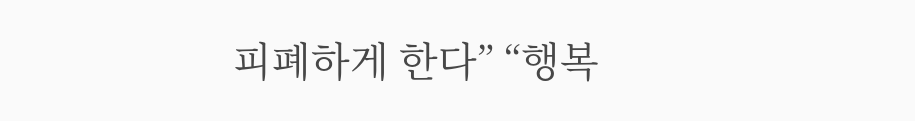피폐하게 한다” “행복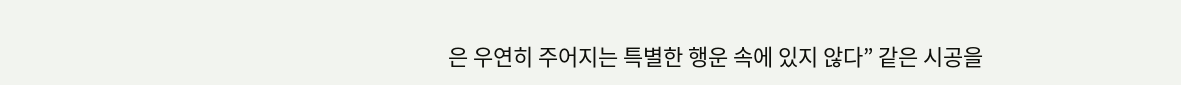은 우연히 주어지는 특별한 행운 속에 있지 않다” 같은 시공을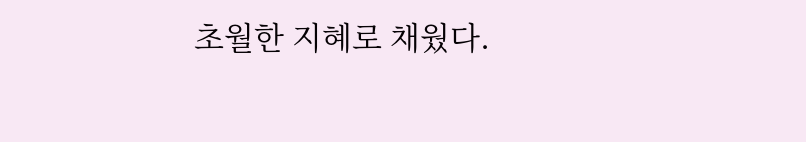초월한 지혜로 채웠다.